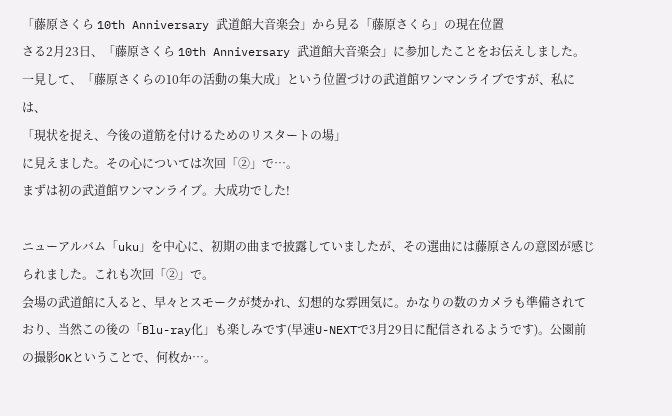「藤原さくら 10th Anniversary 武道館大音楽会」から見る「藤原さくら」の現在位置
さる2月23日、「藤原さくら 10th Anniversary 武道館大音楽会」に参加したことをお伝えしました。
一見して、「藤原さくらの10年の活動の集大成」という位置づけの武道館ワンマンライブですが、私には、
「現状を捉え、今後の道筋を付けるためのリスタートの場」
に見えました。その心については次回「②」で…。
まずは初の武道館ワンマンライブ。大成功でした!

ニューアルバム「uku」を中心に、初期の曲まで披露していましたが、その選曲には藤原さんの意図が感じられました。これも次回「②」で。
会場の武道館に入ると、早々とスモークが焚かれ、幻想的な雰囲気に。かなりの数のカメラも準備されており、当然この後の「Blu-ray化」も楽しみです(早速U-NEXTで3月29日に配信されるようです)。公園前の撮影OKということで、何枚か…。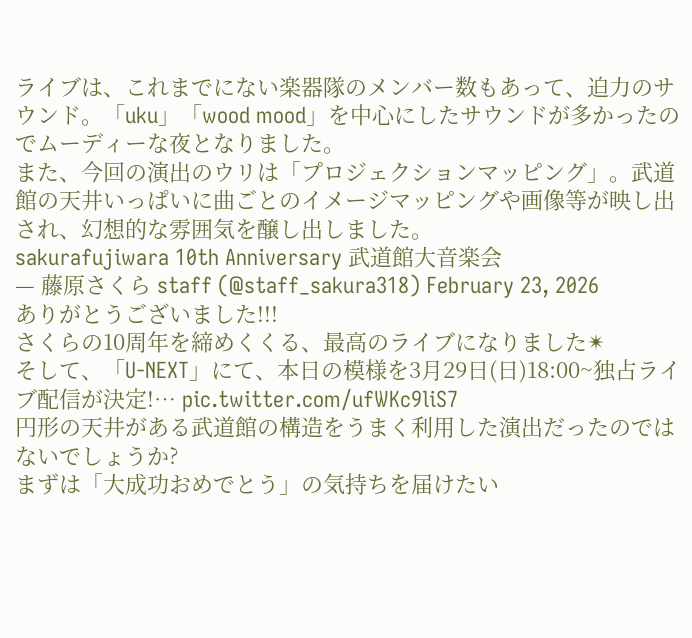ライブは、これまでにない楽器隊のメンバー数もあって、迫力のサウンド。「uku」「wood mood」を中心にしたサウンドが多かったのでムーディーな夜となりました。
また、今回の演出のウリは「プロジェクションマッピング」。武道館の天井いっぱいに曲ごとのイメージマッピングや画像等が映し出され、幻想的な雰囲気を醸し出しました。
sakurafujiwara 10th Anniversary 武道館大音楽会
— 藤原さくら staff (@staff_sakura318) February 23, 2026
ありがとうございました!!!
さくらの10周年を締めくくる、最高のライブになりました✴
そして、「U-NEXT」にて、本日の模様を3月29日(日)18:00~独占ライブ配信が決定!… pic.twitter.com/ufWKc9liS7
円形の天井がある武道館の構造をうまく利用した演出だったのではないでしょうか?
まずは「大成功おめでとう」の気持ちを届けたい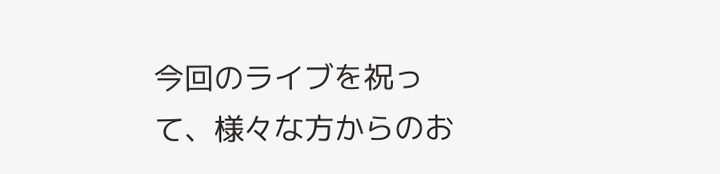今回のライブを祝って、様々な方からのお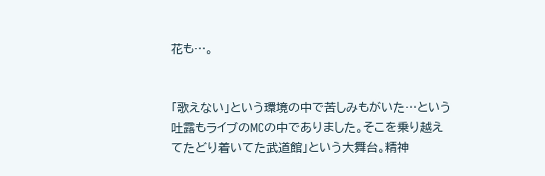花も…。


「歌えない」という環境の中で苦しみもがいた…という吐露もライブのMCの中でありました。そこを乗り越えてたどり着いてた武道館」という大舞台。精神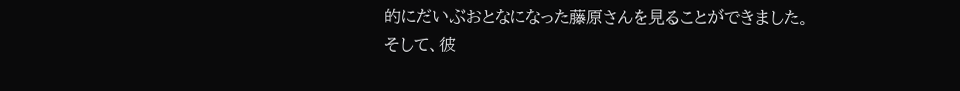的にだいぶおとなになった藤原さんを見ることができました。
そして、彼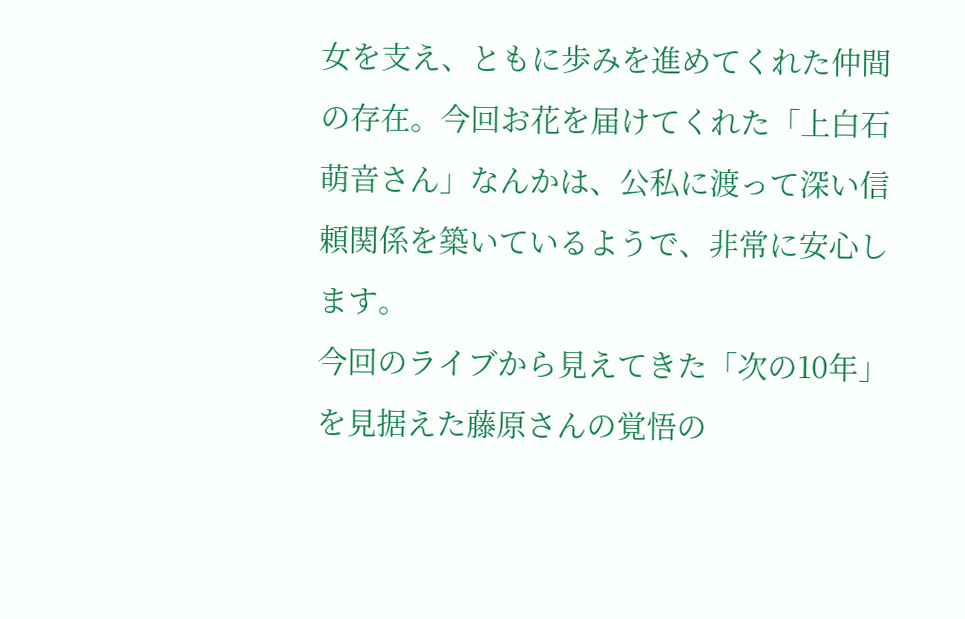女を支え、ともに歩みを進めてくれた仲間の存在。今回お花を届けてくれた「上白石萌音さん」なんかは、公私に渡って深い信頼関係を築いているようで、非常に安心します。
今回のライブから見えてきた「次の10年」を見据えた藤原さんの覚悟の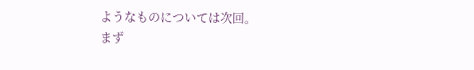ようなものについては次回。
まず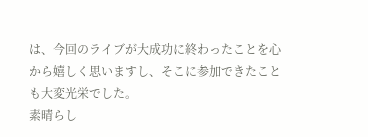は、今回のライブが大成功に終わったことを心から嬉しく思いますし、そこに参加できたことも大変光栄でした。
素晴らし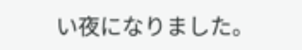い夜になりました。